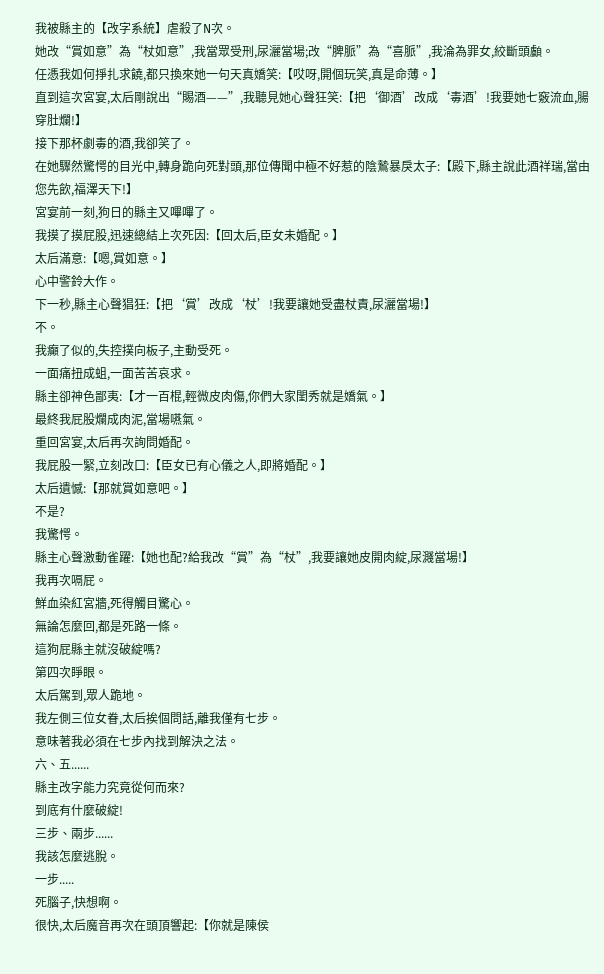我被縣主的【改字系統】虐殺了N次。
她改“賞如意”為“杖如意”,我當眾受刑,尿灑當場;改“脾脈”為“喜脈”,我淪為罪女,絞斷頭顱。
任憑我如何掙扎求饒,都只換來她一句天真嬌笑:【哎呀,開個玩笑,真是命薄。】
直到這次宮宴,太后剛說出“賜酒——”,我聽見她心聲狂笑:【把‘御酒’改成‘毒酒’!我要她七竅流血,腸穿肚爛!】
接下那杯劇毒的酒,我卻笑了。
在她驟然驚愕的目光中,轉身跪向死對頭,那位傳聞中極不好惹的陰鷙暴戾太子:【殿下,縣主說此酒祥瑞,當由您先飲,福澤天下!】
宮宴前一刻,狗日的縣主又嗶嗶了。
我摸了摸屁股,迅速總結上次死因:【回太后,臣女未婚配。】
太后滿意:【嗯,賞如意。】
心中警鈴大作。
下一秒,縣主心聲猖狂:【把‘賞’改成‘杖’!我要讓她受盡杖責,尿灑當場!】
不。
我癲了似的,失控撲向板子,主動受死。
一面痛扭成蛆,一面苦苦哀求。
縣主卻神色鄙夷:【才一百棍,輕微皮肉傷,你們大家閨秀就是嬌氣。】
最終我屁股爛成肉泥,當場嚥氣。
重回宮宴,太后再次詢問婚配。
我屁股一緊,立刻改口:【臣女已有心儀之人,即將婚配。】
太后遺憾:【那就賞如意吧。】
不是?
我驚愕。
縣主心聲激動雀躍:【她也配?給我改“賞”為“杖”,我要讓她皮開肉綻,尿濺當場!】
我再次嗝屁。
鮮血染紅宮牆,死得觸目驚心。
無論怎麼回,都是死路一條。
這狗屁縣主就沒破綻嗎?
第四次睜眼。
太后駕到,眾人跪地。
我左側三位女眷,太后挨個問話,離我僅有七步。
意味著我必須在七步內找到解決之法。
六、五......
縣主改字能力究竟從何而來?
到底有什麼破綻!
三步、兩步......
我該怎麼逃脫。
一步.....
死腦子,快想啊。
很快,太后魔音再次在頭頂響起:【你就是陳侯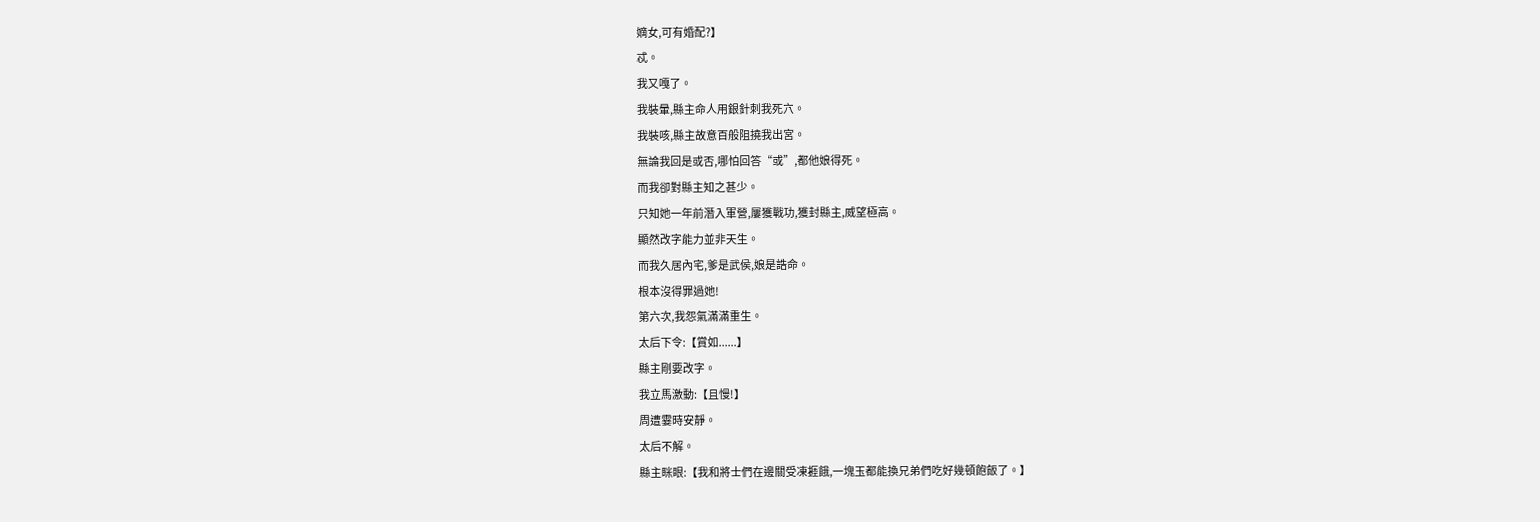嫡女,可有婚配?】
忒。
我又嘎了。
我裝暈,縣主命人用銀針刺我死穴。
我裝咳,縣主故意百般阻撓我出宮。
無論我回是或否,哪怕回答“或”,都他娘得死。
而我卻對縣主知之甚少。
只知她一年前潛入軍營,屢獲戰功,獲封縣主,威望極高。
顯然改字能力並非天生。
而我久居內宅,爹是武侯,娘是誥命。
根本沒得罪過她!
第六次,我怨氣滿滿重生。
太后下令:【賞如......】
縣主剛要改字。
我立馬激動:【且慢!】
周遭霎時安靜。
太后不解。
縣主眯眼:【我和將士們在邊關受凍捱餓,一塊玉都能換兄弟們吃好幾頓飽飯了。】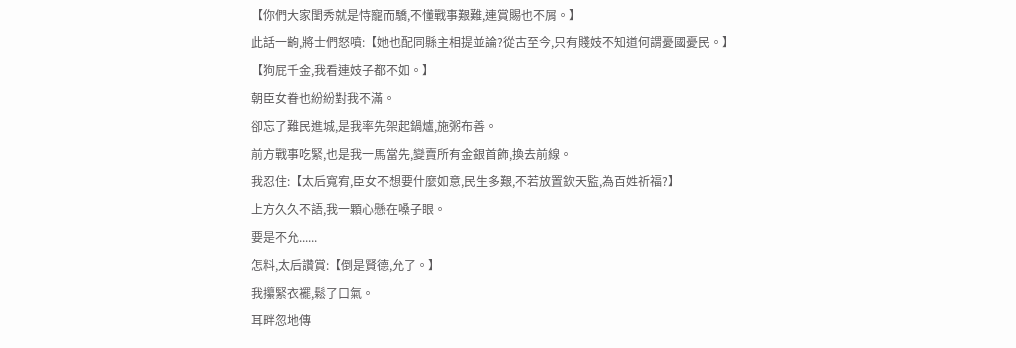【你們大家閨秀就是恃寵而驕,不懂戰事艱難,連賞賜也不屑。】
此話一齣,將士們怒噴:【她也配同縣主相提並論?從古至今,只有賤妓不知道何謂憂國憂民。】
【狗屁千金,我看連妓子都不如。】
朝臣女眷也紛紛對我不滿。
卻忘了難民進城,是我率先架起鍋爐,施粥布善。
前方戰事吃緊,也是我一馬當先,變賣所有金銀首飾,換去前線。
我忍住:【太后寬宥,臣女不想要什麼如意,民生多艱,不若放置欽天監,為百姓祈福?】
上方久久不語,我一顆心懸在嗓子眼。
要是不允......
怎料,太后讚賞:【倒是賢德,允了。】
我攥緊衣襬,鬆了口氣。
耳畔忽地傳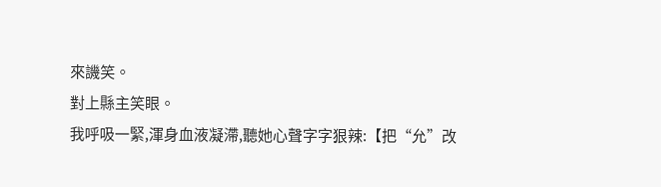來譏笑。
對上縣主笑眼。
我呼吸一緊,渾身血液凝滯,聽她心聲字字狠辣:【把“允”改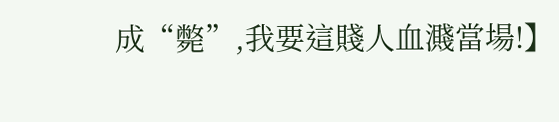成“斃”,我要這賤人血濺當場!】